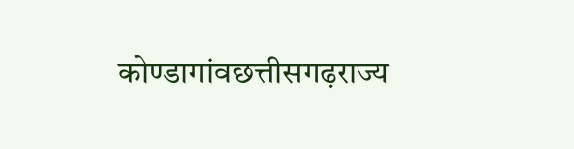कोण्डागांवछत्तीसगढ़राज्य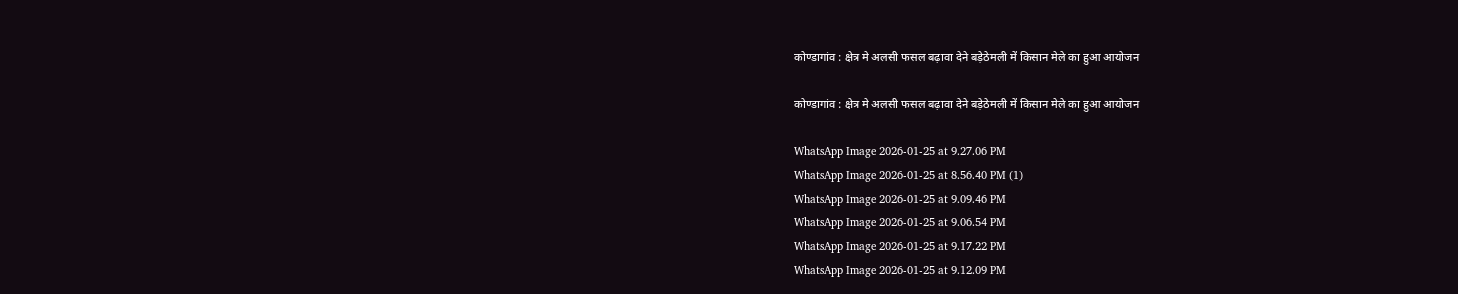कोण्डागांव : क्षेत्र मे अलसी फसल बढ़ावा देने बड़ेठेमली में किसान मेले का हुआ आयोजन

कोण्डागांव : क्षेत्र मे अलसी फसल बढ़ावा देने बड़ेठेमली में किसान मेले का हुआ आयोजन

WhatsApp Image 2026-01-25 at 9.27.06 PM
WhatsApp Image 2026-01-25 at 8.56.40 PM (1)
WhatsApp Image 2026-01-25 at 9.09.46 PM
WhatsApp Image 2026-01-25 at 9.06.54 PM
WhatsApp Image 2026-01-25 at 9.17.22 PM
WhatsApp Image 2026-01-25 at 9.12.09 PM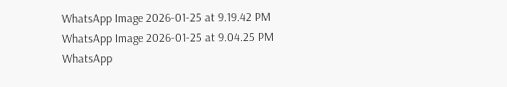WhatsApp Image 2026-01-25 at 9.19.42 PM
WhatsApp Image 2026-01-25 at 9.04.25 PM
WhatsApp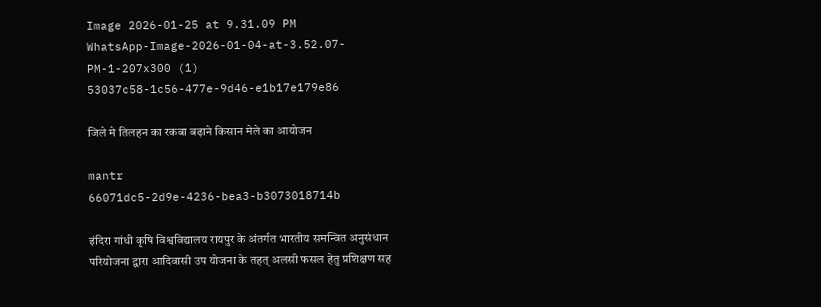Image 2026-01-25 at 9.31.09 PM
WhatsApp-Image-2026-01-04-at-3.52.07-PM-1-207x300 (1)
53037c58-1c56-477e-9d46-e1b17e179e86

जिले मे तिलहन का रकबा बढ़ाने किसान मेले का आयोजन

mantr
66071dc5-2d9e-4236-bea3-b3073018714b

इंदिरा गांधी कृषि विश्वविद्यालय रायपुर के अंतर्गत भारतीय समन्वित अनुसंधान परियोजना द्वारा आदिवासी उप योजना के तहत् अलसी फसल हेतु प्रशिक्षण सह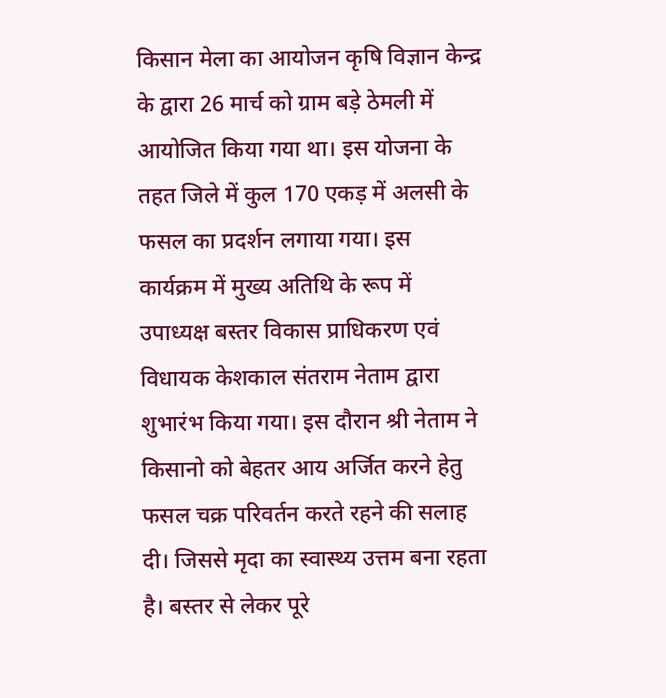किसान मेला का आयोजन कृषि विज्ञान केन्द्र के द्वारा 26 मार्च को ग्राम बड़े ठेमली में आयोजित किया गया था। इस योजना के तहत जिले में कुल 170 एकड़ में अलसी के फसल का प्रदर्शन लगाया गया। इस कार्यक्रम में मुख्य अतिथि के रूप में उपाध्यक्ष बस्तर विकास प्राधिकरण एवं विधायक केशकाल संतराम नेताम द्वारा शुभारंभ किया गया। इस दौरान श्री नेताम ने किसानो को बेहतर आय अर्जित करने हेतु फसल चक्र परिवर्तन करते रहने की सलाह दी। जिससे मृदा का स्वास्थ्य उत्तम बना रहता है। बस्तर से लेकर पूरे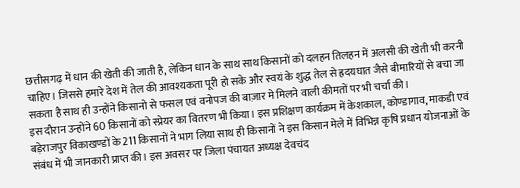छत्तीसगढ़ में धान की खेती की जाती है, लेकिन धान के साथ साथ किसानों को दलहन तिलहन में अलसी की खेती भी करनी चाहिए। जिससे हमारे देश में तेल की आवश्यकता पूरी हो सके और स्वयं के शुद्ध तेल से ह्रदयघात जैसे बीमारियों से बचा जा सकता है साथ ही उन्होंने किसानो से फसल एवं वनोपज की बाज़ार मे मिलने वाली कीमतों पर भी चर्चा की।
इस दौरान उन्होंने 60 किसानों को स्प्रेयर का वितरण भी किया। इस प्रशिक्षण कार्यक्रम में केशकाल, कोण्डागाव, माकडी एवं बड़ेराजपुर विकाखण्डों के 211 किसानों ने भाग लिया साथ ही किसानों ने इस किसान मेले में विभिन्न कृषि प्रधान योजनाओं के संबंध में भी जानकारी प्राप्त की। इस अवसर पर जिला पंचायत अध्यक्ष देवचंद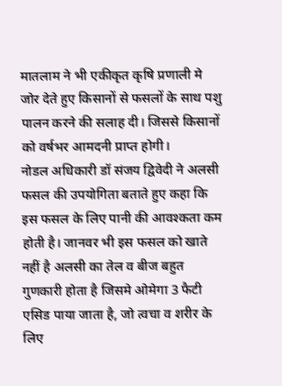मातलाम ने भी एकीकृत कृषि प्रणाली मे जोर देते हुए किसानों से फसलों के साथ पशु पालन करने की सलाह दी। जिससे किसानों को वर्षभर आमदनी प्राप्त होगी।
नोडल अधिकारी डॉ संजय द्विवेदी ने अलसी फसल की उपयोगिता बताते हुए कहा कि इस फसल के लिए पानी की आवश्कता कम होती है। जानवर भी इस फसल को खाते नहीं है अलसी का तेल व बीज बहुत गुणकारी होता है जिसमे ओमेगा 3 फैटी एसिड पाया जाता है, जो त्वचा व शरीर के लिए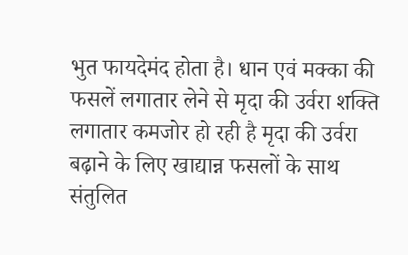भुत फायदेमंद होता है। धान एवं मक्का की फसलें लगातार लेने से मृदा की उर्वरा शक्ति लगातार कमजोर हो रही है मृदा की उर्वरा बढ़ाने के लिए खाद्यान्न फसलों के साथ संतुलित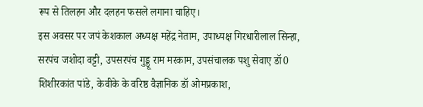रूप से तिलहन और दलहन फसले लगाना चाहिए।
इस अवसर पर जपं केशकाल अध्यक्ष महेंद्र नेताम, उपाध्यक्ष गिरधारीलाल सिन्हा, सरपंच जशोदा वट्टी, उपसरपंच गुड्डू राम मरकाम, उपसंचालक पशु सेवाए डॉ0 शिशीरकांत पांडे, केवीके के वरिष्ठ वैज्ञानिक डॉ ओमप्रकाश,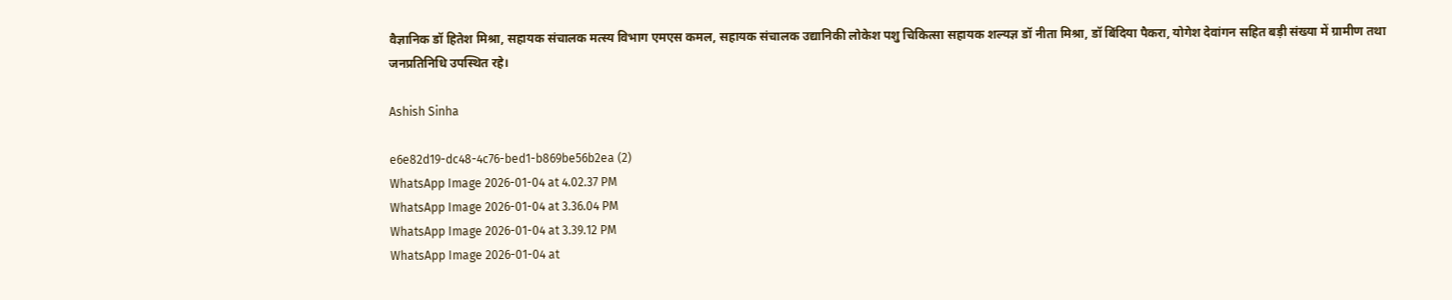वैज्ञानिक डॉ हितेश मिश्रा, सहायक संचालक मत्स्य विभाग एमएस कमल, सहायक संचालक उद्यानिकी लोकेश पशु चिकित्सा सहायक शल्यज्ञ डॉ नीता मिश्रा, डॉ बिंदिया पैकरा, योगेश देवांगन सहित बड़ी संख्या में ग्रामीण तथा जनप्रतिनिधि उपस्थित रहे।

Ashish Sinha

e6e82d19-dc48-4c76-bed1-b869be56b2ea (2)
WhatsApp Image 2026-01-04 at 4.02.37 PM
WhatsApp Image 2026-01-04 at 3.36.04 PM
WhatsApp Image 2026-01-04 at 3.39.12 PM
WhatsApp Image 2026-01-04 at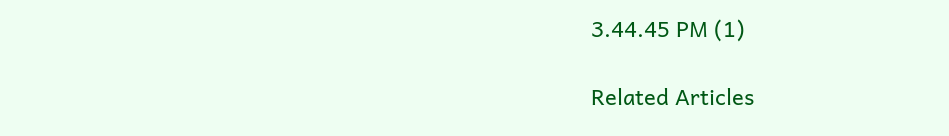3.44.45 PM (1)

Related Articles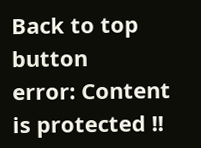Back to top button
error: Content is protected !!